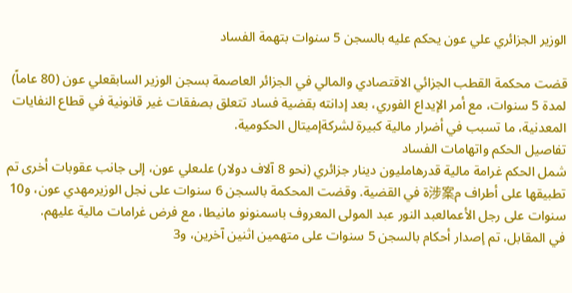الوزير الجزائري علي عون يحكم عليه بالسجن 5 سنوات بتهمة الفساد

قضت محكمة القطب الجزائي الاقتصادي والمالي في الجزائر العاصمة بسجن الوزير السابقعلي عون (80 عاماً) لمدة 5 سنوات، مع أمر الإيداع الفوري، بعد إدانته بقضية فساد تتعلق بصفقات غير قانونية في قطاع النفايات المعدنية، ما تسبب في أضرار مالية كبيرة لشركةإميتال الحكومية.
تفاصيل الحكم واتهامات الفساد
شمل الحكم غرامة مالية قدرهامليون دينار جزائري (نحو 8 آلاف دولار) علىعلي عون، إلى جانب عقوبات أخرى تم تطبيقها على أطراف م涉案ة في القضية. وقضت المحكمة بالسجن 6 سنوات على نجل الوزيرمهدي عون، و10 سنوات على رجل الأعمالعبد النور عبد المولى المعروف باسمنونو مانيطا، مع فرض غرامات مالية عليهم.
في المقابل، تم إصدار أحكام بالسجن 5 سنوات على متهمين اثنين آخرين، و3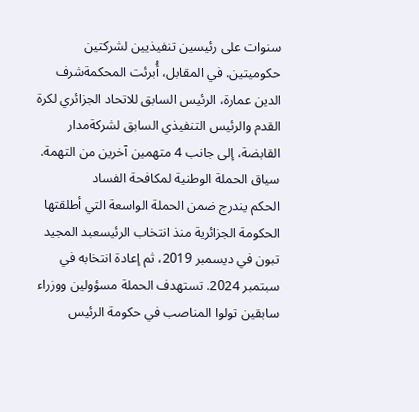سنوات على رئيسين تنفيذيين لشركتين حكوميتين. في المقابل، أُبرئت المحكمةشرف الدين عمارة، الرئيس السابق للاتحاد الجزائري لكرة القدم والرئيس التنفيذي السابق لشركةمدار القابضة، إلى جانب 4 متهمين آخرين من التهمة.
سياق الحملة الوطنية لمكافحة الفساد
الحكم يندرج ضمن الحملة الواسعة التي أطلقتها الحكومة الجزائرية منذ انتخاب الرئيسعبد المجيد تبون في ديسمبر 2019، ثم إعادة انتخابه في سبتمبر 2024. تستهدف الحملة مسؤولين ووزراء سابقين تولوا المناصب في حكومة الرئيس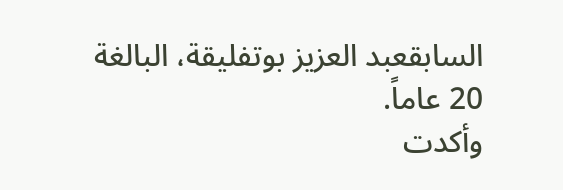السابقعبد العزيز بوتفليقة، البالغة 20 عاماً.
وأكدت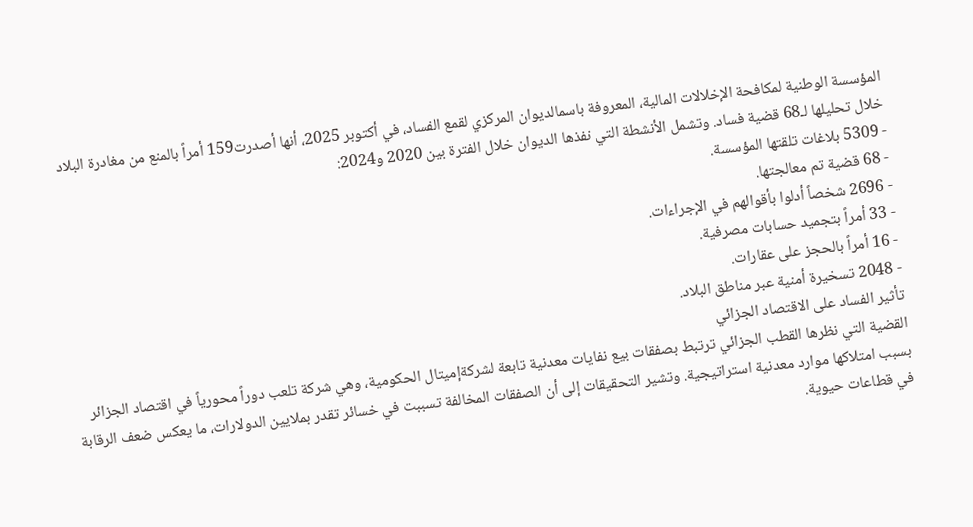المؤسسة الوطنية لمكافحة الإخلالات المالية، المعروفة باسمالديوان المركزي لقمع الفساد، في أكتوبر 2025، أنها أصدرت159 أمراً بالمنع من مغادرة البلاد خلال تحليلها لـ68 قضية فساد. وتشمل الأنشطة التي نفذها الديوان خلال الفترة بين 2020 و2024:
- 5309 بلاغات تلقتها المؤسسة.
- 68 قضية تم معالجتها.
- 2696 شخصاً أدلوا بأقوالهم في الإجراءات.
- 33 أمراً بتجميد حسابات مصرفية.
- 16 أمراً بالحجز على عقارات.
- 2048 تسخيرة أمنية عبر مناطق البلاد.
تأثير الفساد على الاقتصاد الجزائي
القضية التي نظرها القطب الجزائي ترتبط بصفقات بيع نفايات معدنية تابعة لشركةإميتال الحكومية، وهي شركة تلعب دوراً محورياً في اقتصاد الجزائر بسبب امتلاكها موارد معدنية استراتيجية. وتشير التحقيقات إلى أن الصفقات المخالفة تسببت في خسائر تقدر بملايين الدولارات، ما يعكس ضعف الرقابة في قطاعات حيوية.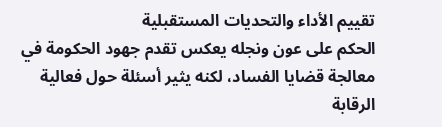تقييم الأداء والتحديات المستقبلية
الحكم على عون ونجله يعكس تقدم جهود الحكومة في معالجة قضايا الفساد، لكنه يثير أسئلة حول فعالية الرقابة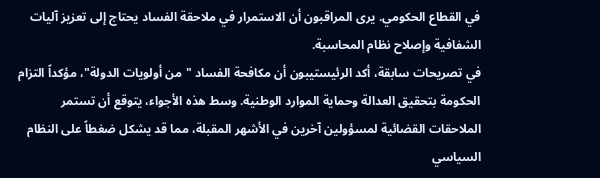في القطاع الحكومي. يرى المراقبون أن الاستمرار في ملاحقة الفساد يحتاج إلى تعزيز آليات الشفافية وإصلاح نظام المحاسبة.
في تصريحات سابقة، أكد الرئيستيبون أن مكافحة الفساد "من أولويات الدولة"، مؤكداً التزام الحكومة بتحقيق العدالة وحماية الموارد الوطنية. وسط هذه الأجواء، يتوقع أن تستمر الملاحقات القضائية لمسؤولين آخرين في الأشهر المقبلة، مما قد يشكل ضغطاً على النظام السياسي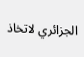الجزائري لاتخاذ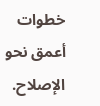خطوات أعمق نحو الإصلاح.